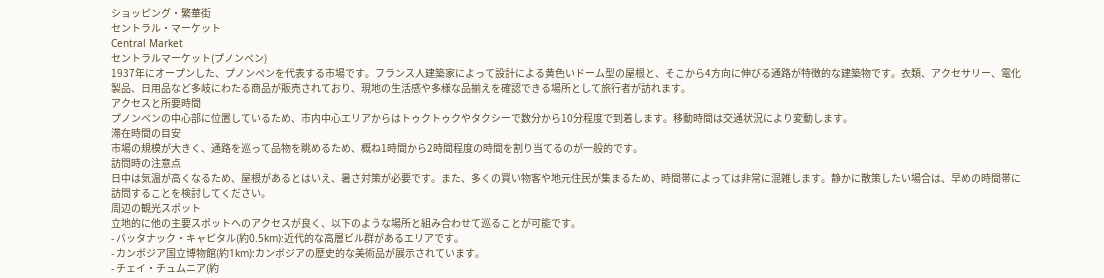ショッピング・繁華街
セントラル・マーケット
Central Market
セントラルマーケット(プノンペン)
1937年にオープンした、プノンペンを代表する市場です。フランス人建築家によって設計による黄色いドーム型の屋根と、そこから4方向に伸びる通路が特徴的な建築物です。衣類、アクセサリー、電化製品、日用品など多岐にわたる商品が販売されており、現地の生活感や多様な品揃えを確認できる場所として旅行者が訪れます。
アクセスと所要時間
プノンペンの中心部に位置しているため、市内中心エリアからはトゥクトゥクやタクシーで数分から10分程度で到着します。移動時間は交通状況により変動します。
滞在時間の目安
市場の規模が大きく、通路を巡って品物を眺めるため、概ね1時間から2時間程度の時間を割り当てるのが一般的です。
訪問時の注意点
日中は気温が高くなるため、屋根があるとはいえ、暑さ対策が必要です。また、多くの買い物客や地元住民が集まるため、時間帯によっては非常に混雑します。静かに散策したい場合は、早めの時間帯に訪問することを検討してください。
周辺の観光スポット
立地的に他の主要スポットへのアクセスが良く、以下のような場所と組み合わせて巡ることが可能です。
- バッタナック・キャピタル(約0.5km):近代的な高層ビル群があるエリアです。
- カンボジア国立博物館(約1km):カンボジアの歴史的な美術品が展示されています。
- チェイ・チュムニア(約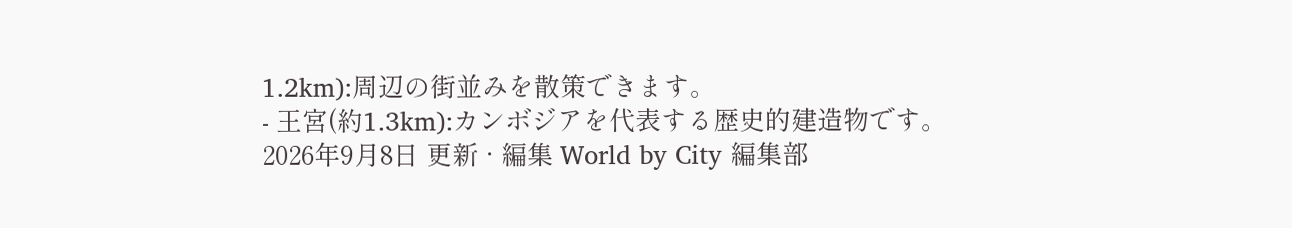1.2km):周辺の街並みを散策できます。
- 王宮(約1.3km):カンボジアを代表する歴史的建造物です。
2026年9月8日 更新 · 編集 World by City 編集部